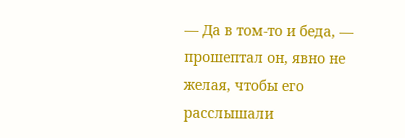— Да в том-то и беда, — прошептал он, явно не желая, чтобы его расслышали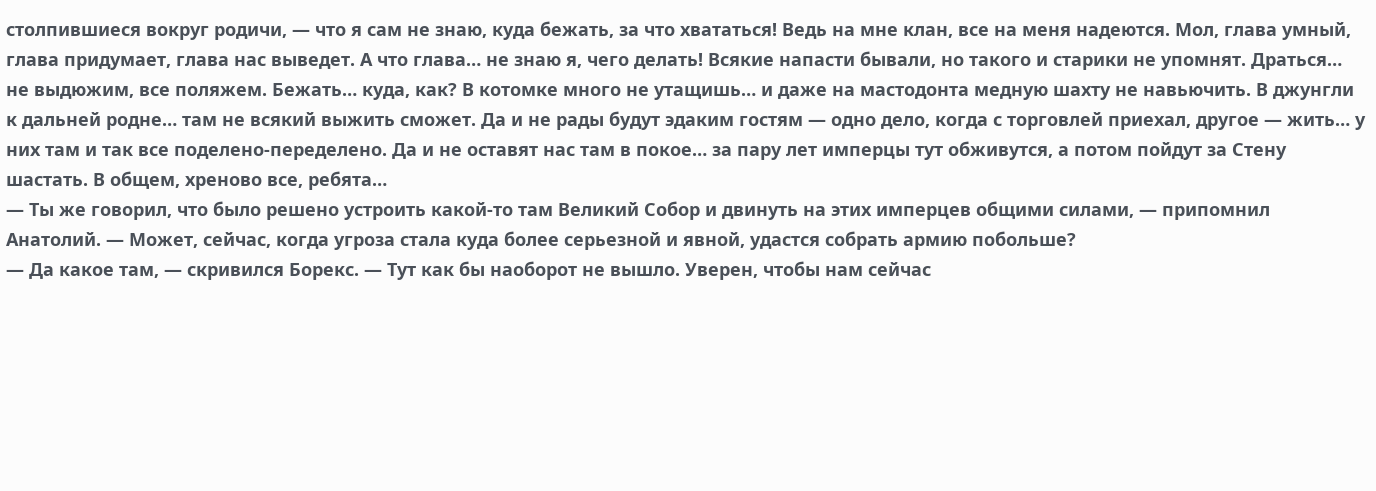столпившиеся вокруг родичи, — что я сам не знаю, куда бежать, за что хвататься! Ведь на мне клан, все на меня надеются. Мол, глава умный, глава придумает, глава нас выведет. А что глава… не знаю я, чего делать! Всякие напасти бывали, но такого и старики не упомнят. Драться… не выдюжим, все поляжем. Бежать… куда, как? В котомке много не утащишь… и даже на мастодонта медную шахту не навьючить. В джунгли к дальней родне… там не всякий выжить сможет. Да и не рады будут эдаким гостям — одно дело, когда с торговлей приехал, другое — жить… у них там и так все поделено-переделено. Да и не оставят нас там в покое… за пару лет имперцы тут обживутся, а потом пойдут за Стену шастать. В общем, хреново все, ребята…
— Ты же говорил, что было решено устроить какой-то там Великий Собор и двинуть на этих имперцев общими силами, — припомнил Анатолий. — Может, сейчас, когда угроза стала куда более серьезной и явной, удастся собрать армию побольше?
— Да какое там, — скривился Борекс. — Тут как бы наоборот не вышло. Уверен, чтобы нам сейчас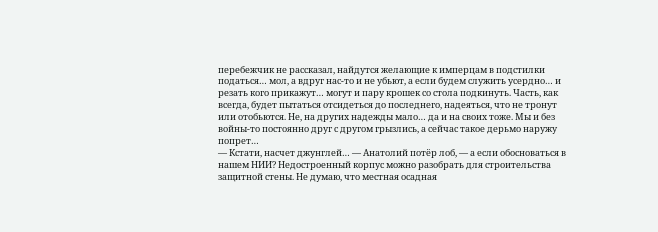перебежчик не рассказал, найдутся желающие к имперцам в подстилки податься… мол, а вдруг нас-то и не убьют, а если будем служить усердно… и резать кого прикажут… могут и пару крошек со стола подкинуть. Часть, как всегда, будет пытаться отсидеться до последнего, надеяться, что не тронут или отобьются. Не, на других надежды мало… да и на своих тоже. Мы и без войны-то постоянно друг с другом грызлись, а сейчас такое дерьмо наружу попрет…
— Кстати, насчет джунглей… — Анатолий потёр лоб, — а если обосноваться в нашем НИИ? Недостроенный корпус можно разобрать для строительства защитной стены. Не думаю, что местная осадная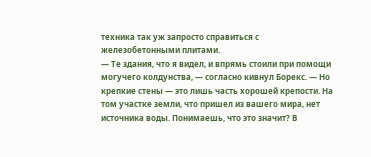техника так уж запросто справиться с железобетонными плитами.
— Те здания, что я видел, и впрямь стоили при помощи могучего колдунства, — согласно кивнул Борекс. — Но крепкие стены — это лишь часть хорошей крепости. На том участке земли, что пришел из вашего мира, нет источника воды. Понимаешь, что это значит? В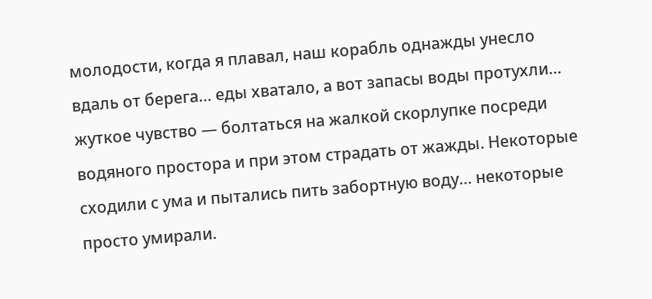молодости, когда я плавал, наш корабль однажды унесло вдаль от берега… еды хватало, а вот запасы воды протухли… жуткое чувство — болтаться на жалкой скорлупке посреди водяного простора и при этом страдать от жажды. Некоторые сходили с ума и пытались пить забортную воду… некоторые просто умирали.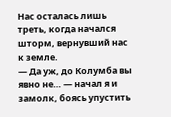Нас осталась лишь треть, когда начался шторм, вернувший нас к земле.
— Да уж, до Колумба вы явно не… — начал я и замолк, боясь упустить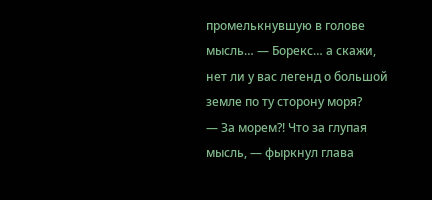промелькнувшую в голове мысль… — Борекс… а скажи, нет ли у вас легенд о большой земле по ту сторону моря?
— За морем?! Что за глупая мысль, — фыркнул глава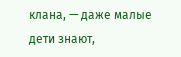клана, — даже малые дети знают,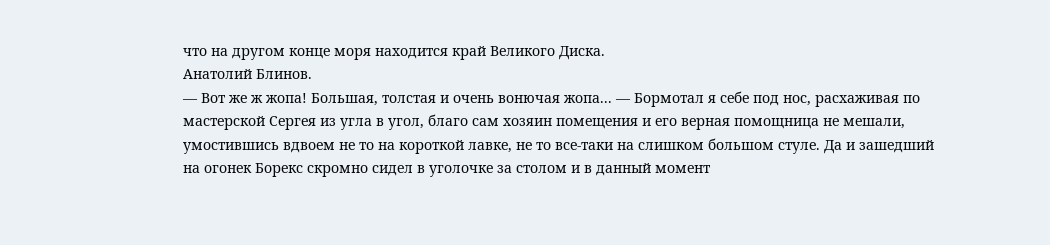что на другом конце моря находится край Великого Диска.
Анатолий Блинов.
— Вот же ж жопа! Большая, толстая и очень вонючая жопа... — Бормотал я себе под нос, расхаживая по мастерской Сергея из угла в угол, благо сам хозяин помещения и его верная помощница не мешали, умостившись вдвоем не то на короткой лавке, не то все-таки на слишком большом стуле. Да и зашедший на огонек Борекс скромно сидел в уголочке за столом и в данный момент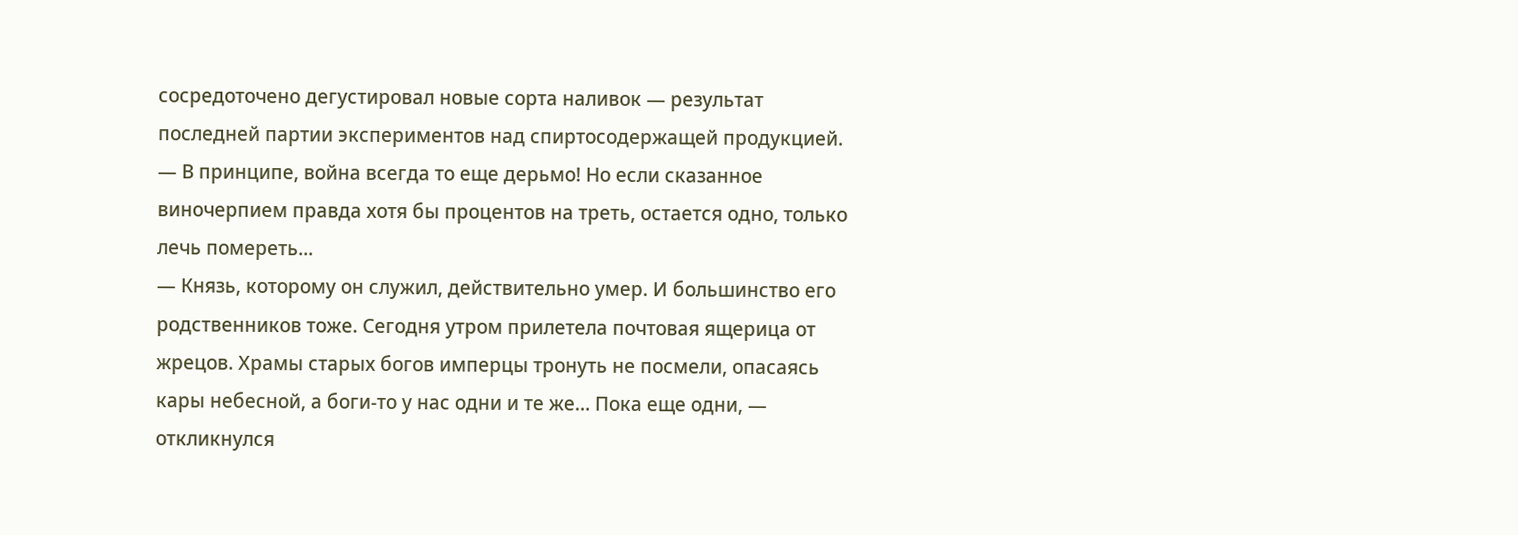сосредоточено дегустировал новые сорта наливок — результат последней партии экспериментов над спиртосодержащей продукцией.
— В принципе, война всегда то еще дерьмо! Но если сказанное виночерпием правда хотя бы процентов на треть, остается одно, только лечь помереть...
— Князь, которому он служил, действительно умер. И большинство его родственников тоже. Сегодня утром прилетела почтовая ящерица от жрецов. Храмы старых богов имперцы тронуть не посмели, опасаясь кары небесной, а боги-то у нас одни и те же… Пока еще одни, — откликнулся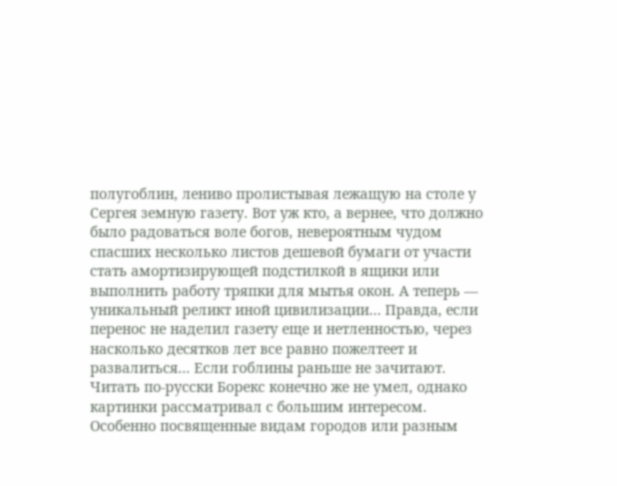полугоблин, лениво пролистывая лежащую на столе у Сергея земную газету. Вот уж кто, а вернее, что должно было радоваться воле богов, невероятным чудом спасших несколько листов дешевой бумаги от участи стать амортизирующей подстилкой в ящики или выполнить работу тряпки для мытья окон. А теперь — уникальный реликт иной цивилизации… Правда, если перенос не наделил газету еще и нетленностью, через насколько десятков лет все равно пожелтеет и развалиться… Если гоблины раньше не зачитают.
Читать по-русски Борекс конечно же не умел, однако картинки рассматривал с большим интересом. Особенно посвященные видам городов или разным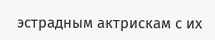эстрадным актрискам с их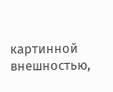картинной внешностью,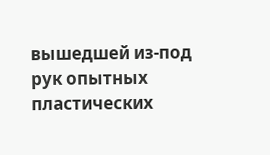вышедшей из-под рук опытных пластических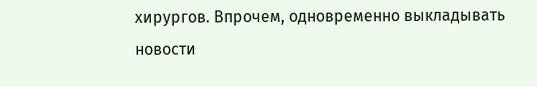хирургов. Впрочем, одновременно выкладывать новости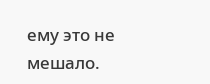ему это не мешало.